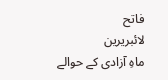فاتح
لائبریرین
ماہِ آزادی کے حوالے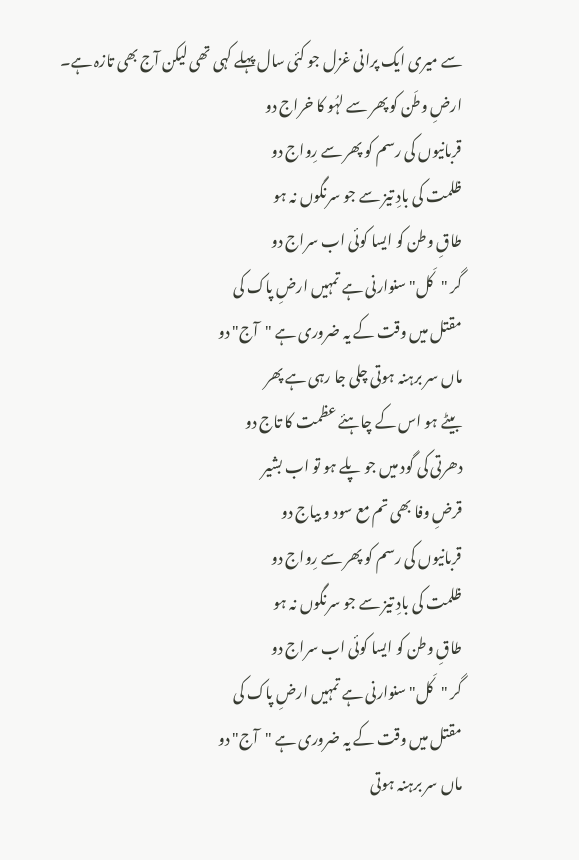سے میری ایک پرانی غزل جو کئی سال پہلے کہی تھی لیکن آج بھی تازہ ہے۔
ارضِ وطَن کو پھر سے لہُو کا خراج دو
قربانیوں کی رسم کو پھر سے رِواج دو
ظلمت کی بادِ تیز سے جو سرنگوں نہ ہو
طاقِ وطن کو ایسا کوئی اب سراج دو
گر "کَل" سنوارنی ہے تمہیں ارضِ پاک کی
مقتل میں وقت کے یہ ضروری ہے "آج" دو
ماں سر برہنہ ہوتی چلی جا رہی ہے پھر
بیٹے ہو اس کے چاہئے عظمت کا تاج دو
دھرتی کی گود میں جو پلے ہو تو اب بشیر
قرضِ وفا بھی تم مع سود و بیاج دو
قربانیوں کی رسم کو پھر سے رِواج دو
ظلمت کی بادِ تیز سے جو سرنگوں نہ ہو
طاقِ وطن کو ایسا کوئی اب سراج دو
گر "کَل" سنوارنی ہے تمہیں ارضِ پاک کی
مقتل میں وقت کے یہ ضروری ہے "آج" دو
ماں سر برہنہ ہوتی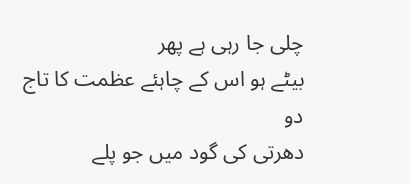چلی جا رہی ہے پھر
بیٹے ہو اس کے چاہئے عظمت کا تاج دو
دھرتی کی گود میں جو پلے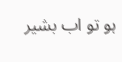ہو تو اب بشیر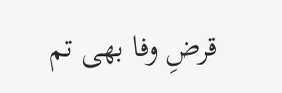قرضِ وفا بھی تم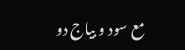مع سود و بیاج دو